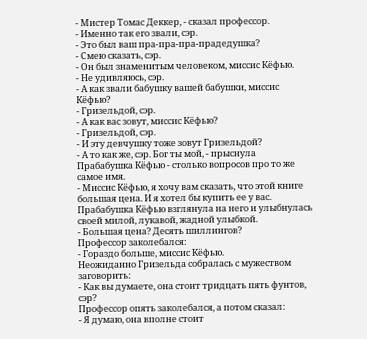- Мистер Томас Деккер, - сказал профессор.
- Именно так его звали, сэр.
- Это был ваш пра-пра-пра-прадедушка?
- Смею сказать, сэр.
- Он был знаменитым человеком, миссис Кёфью.
- Не удивляюсь, сэр.
- А как звали бабушку вашей бабушки, миссис Кёфью?
- Гризельдой, сэр.
- А как вас зовут, миссис Кёфью?
- Гризельдой, сэр.
- И эту девчушку тоже зовут Гризельдой?
- А то как же, сэр. Бог ты мой, - прыснула Прабабушка Кёфью - столько вопросов про то же самое имя.
- Миссис Кёфью, я хочу вам сказать, что этой книге большая цена. И я хотел бы купить ее у вас.
Прабабушка Кёфью взглянула на него и улыбнулась своей милой, лукавой, жадной улыбкой.
- Большая цена? Десять шиллингов?
Профессор заколебался:
- Гораздо больше, миссис Кёфью.
Неожиданно Гризельда собралась с мужеством заговорить:
- Как вы думаете, она стоит тридцать пять фунтов, сэр?
Профессор опять заколебался, а потом сказал:
- Я думаю, она вполне стоит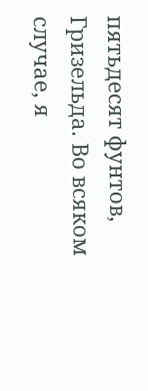пятьдесят фунтов, Гризельда. Во всяком случае, я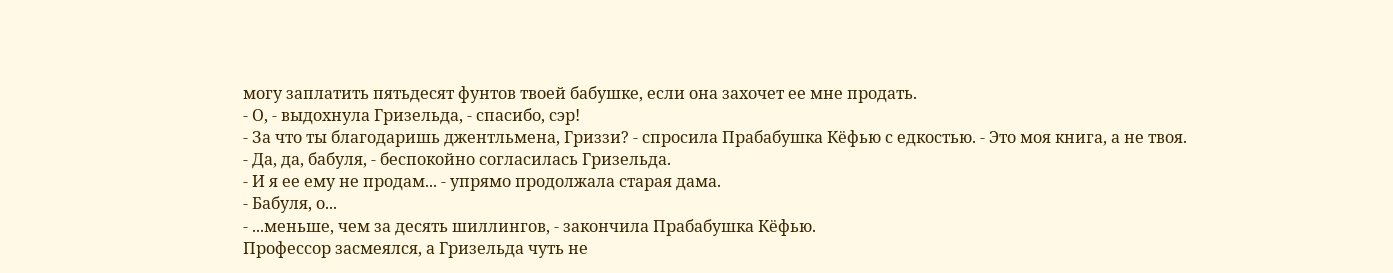могу заплатить пятьдесят фунтов твоей бабушке, если она захочет ее мне продать.
- О, - выдохнула Гризельда, - спасибо, сэр!
- За что ты благодаришь джентльмена, Гриззи? - спросила Прабабушка Кёфью с едкостью. - Это моя книга, а не твоя.
- Да, да, бабуля, - беспокойно согласилась Гризельда.
- И я ее ему не продам... - упрямо продолжала старая дама.
- Бабуля, о...
- ...меньше, чем за десять шиллингов, - закончила Прабабушка Кёфью.
Профессор засмеялся, а Гризельда чуть не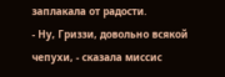заплакала от радости.
- Ну, Гриззи, довольно всякой чепухи, - сказала миссис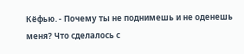Кёфью. - Почему ты не поднимешь и не оденешь меня? Что сделалось с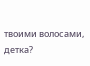твоими волосами, детка?